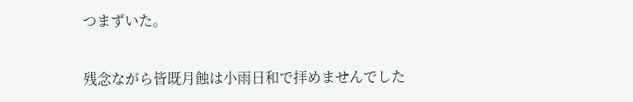つまずいた。

残念ながら皆既月蝕は小雨日和で拝めませんでした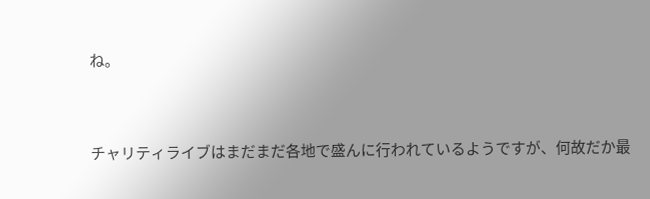ね。


チャリティライブはまだまだ各地で盛んに行われているようですが、何故だか最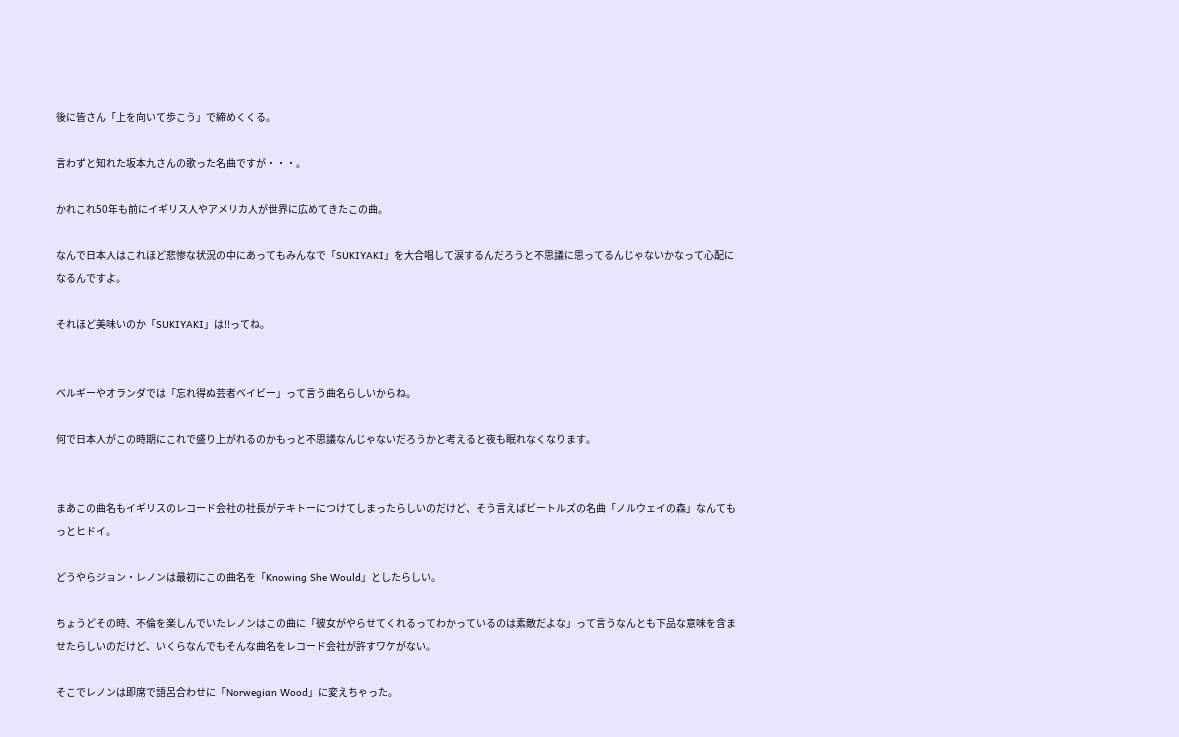後に皆さん「上を向いて歩こう」で締めくくる。

言わずと知れた坂本九さんの歌った名曲ですが・・・。

かれこれ50年も前にイギリス人やアメリカ人が世界に広めてきたこの曲。

なんで日本人はこれほど悲惨な状況の中にあってもみんなで「SUKIYAKI」を大合唱して涙するんだろうと不思議に思ってるんじゃないかなって心配になるんですよ。

それほど美味いのか「SUKIYAKI」は!!ってね。


ベルギーやオランダでは「忘れ得ぬ芸者ベイビー」って言う曲名らしいからね。

何で日本人がこの時期にこれで盛り上がれるのかもっと不思議なんじゃないだろうかと考えると夜も眠れなくなります。


まあこの曲名もイギリスのレコード会社の社長がテキトーにつけてしまったらしいのだけど、そう言えばビートルズの名曲「ノルウェイの森」なんてもっとヒドイ。

どうやらジョン・レノンは最初にこの曲名を「Knowing She Would」としたらしい。

ちょうどその時、不倫を楽しんでいたレノンはこの曲に「彼女がやらせてくれるってわかっているのは素敵だよな」って言うなんとも下品な意味を含ませたらしいのだけど、いくらなんでもそんな曲名をレコード会社が許すワケがない。

そこでレノンは即席で語呂合わせに「Norwegian Wood」に変えちゃった。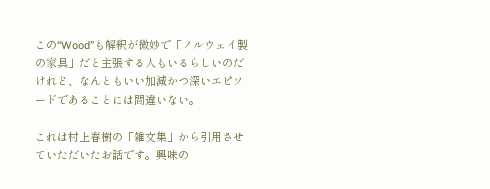この“Wood”も解釈が微妙で「ノルウェイ製の家具」だと主張する人もいるらしいのだけれど、なんともいい加減かつ深いエピソードであることには間違いない。

これは村上春樹の「雑文集」から引用させていただいたお話です。興味の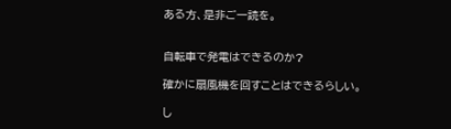ある方、是非ご一読を。


自転車で発電はできるのか?

確かに扇風機を回すことはできるらしい。

し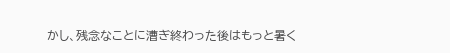かし、残念なことに漕ぎ終わった後はもっと暑く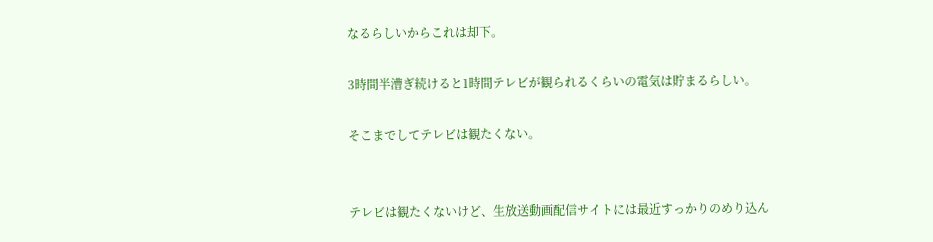なるらしいからこれは却下。

3時間半漕ぎ続けると1時間テレビが観られるくらいの電気は貯まるらしい。

そこまでしてテレビは観たくない。


テレビは観たくないけど、生放送動画配信サイトには最近すっかりのめり込ん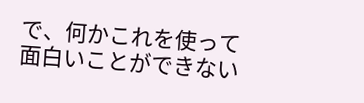で、何かこれを使って面白いことができない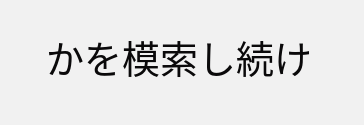かを模索し続け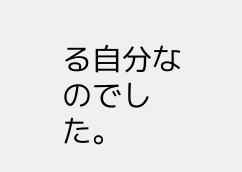る自分なのでした。